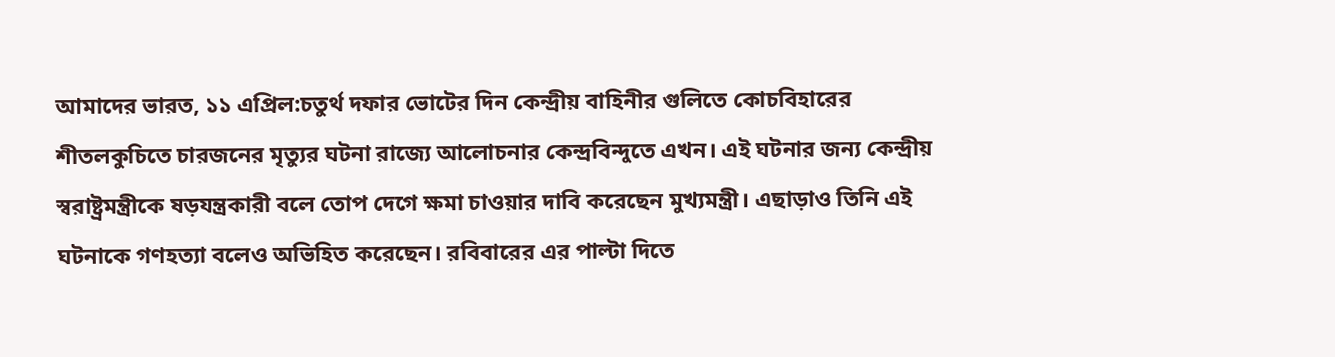আমাদের ভারত, ১১ এপ্রিল:চতুর্থ দফার ভোটের দিন কেন্দ্রীয় বাহিনীর গুলিতে কোচবিহারের শীতলকুচিতে চারজনের মৃত্যুর ঘটনা রাজ্যে আলোচনার কেন্দ্রবিন্দুতে এখন। এই ঘটনার জন্য কেন্দ্রীয় স্বরাষ্ট্রমন্ত্রীকে ষড়যন্ত্রকারী বলে তোপ দেগে ক্ষমা চাওয়ার দাবি করেছেন মুখ্যমন্ত্রী। এছাড়াও তিনি এই ঘটনাকে গণহত্যা বলেও অভিহিত করেছেন। রবিবারের এর পাল্টা দিতে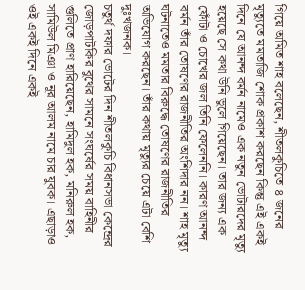গিয়ে অমিত শাহ বলেছেন, শীতলকুচিতে ৪ জনের মৃত্যুতে মমতাজি শোক প্রকাশ করছেন কিন্তু এই একই দিনে যে আনন্দ বর্মন নামেও এক নতুন ভোটারদের মৃত্যু হয়েছে সে কথা উনি ভুলে গিয়েছেন। তার জন্য এক ফোঁটা ও চোখের জল তিনি ফেলেননি। কারণ আনন্দ বর্মন তাঁর তোষণের রাজনীতির অংশিদার নন। শাহ মৃত্যু ঘটনাতেও মমতার বিরুদ্ধে তোষণের রাজনীতির অভিযোগ করছেন। তাঁর কথায় মৃত্যুর চেয়ে এটা বেশি দুঃখজনক।
চতুর্থ দফার ভোটের দিন শীতলকুচি বিধানসভা কেন্দ্রের জোড়পাটকির বুথের সামনে সংঘর্ষের সময় বাহিনীর গুলিতে প্রাণ হারিয়েছেন, হামিদুল হক, মনিরুল হক, সামিউল মিঞা ও নূর আলম নামে চার যুবক। এছাড়াও ওই একই দিনে একই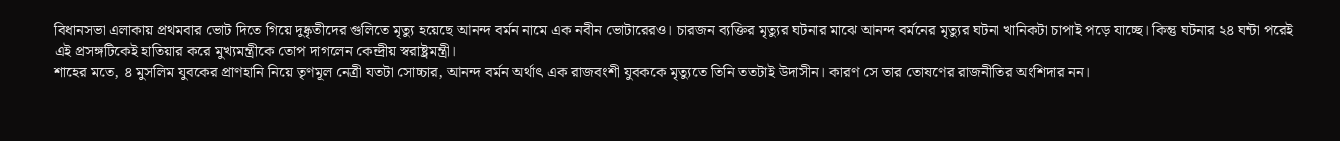বিধানসভা এলাকায় প্রথমবার ভোট দিতে গিয়ে দুষ্কৃতীদের গুলিতে মৃত্যু হয়েছে আনন্দ বর্মন নামে এক নবীন ভোটারেরও। চারজন ব্যক্তির মৃত্যুর ঘটনার মাঝে আনন্দ বর্মনের মৃত্যুর ঘটনা খানিকটা চাপাই পড়ে যাচ্ছে। কিন্তু ঘটনার ২৪ ঘন্টা পরেই এই প্রসঙ্গটিকেই হাতিয়ার করে মুখ্যমন্ত্রীকে তোপ দাগলেন কেন্দ্রীয় স্বরাষ্ট্রমন্ত্রী।
শাহের মতে, ৪ মুসলিম যুবকের প্রাণহানি নিয়ে তৃণমূল নেত্রী যতটা সোচ্চার, আনন্দ বর্মন অর্থাৎ এক রাজবংশী যুবককে মৃত্যুতে তিনি ততটাই উদাসীন। কারণ সে তার তোষণের রাজনীতির অংশিদার নন।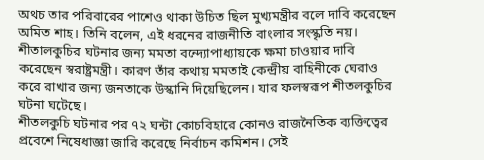অথচ তার পরিবারের পাশেও থাকা উচিত ছিল মুখ্যমন্ত্রীর বলে দাবি করেছেন অমিত শাহ। তিনি বলেন, এই ধরনের রাজনীতি বাংলার সংস্কৃতি নয়। শীতালকুচির ঘটনার জন্য মমতা বন্দ্যোপাধ্যায়কে ক্ষমা চাওয়ার দাবি করেছেন স্বরাষ্ট্রমন্ত্রী। কারণ তাঁর কথায় মমতাই কেন্দ্রীয় বাহিনীকে ঘেরাও করে রাখার জন্য জনতাকে উস্কানি দিয়েছিলেন। যার ফলস্বরূপ শীতলকুচির ঘটনা ঘটেছে।
শীতলকুচি ঘটনার পর ৭২ ঘন্টা কোচবিহারে কোনও রাজনৈতিক ব্যক্তিত্বের প্রবেশে নিষেধাজ্ঞা জারি করেছে নির্বাচন কমিশন। সেই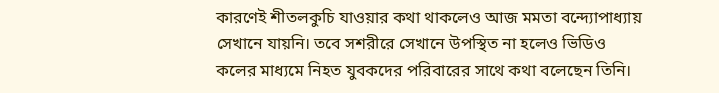কারণেই শীতলকুচি যাওয়ার কথা থাকলেও আজ মমতা বন্দ্যোপাধ্যায় সেখানে যায়নি। তবে সশরীরে সেখানে উপস্থিত না হলেও ভিডিও কলের মাধ্যমে নিহত যুবকদের পরিবারের সাথে কথা বলেছেন তিনি।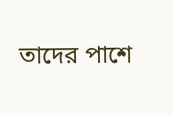তাদের পাশে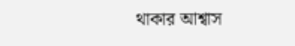থাকার আশ্বাস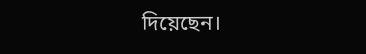দিয়েছেন।